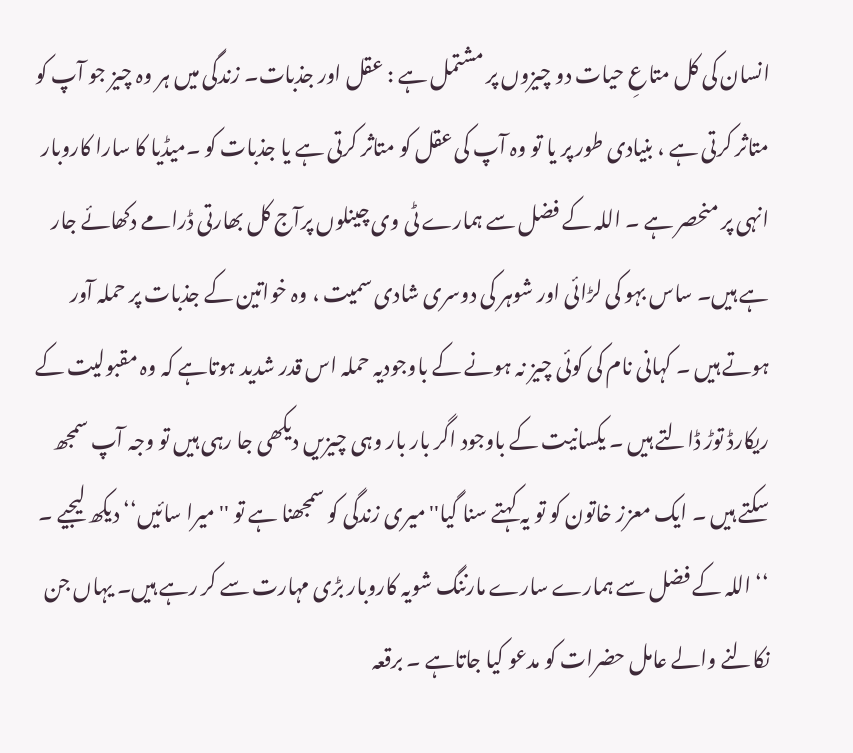انسان کی کل متاعِ حیات دو چیزوں پر مشتمل ہے : عقل اور جذبات۔ زندگی میں ہر وہ چیز جو آپ کو متاثر کرتی ہے ، بنیادی طور پر یا تو وہ آپ کی عقل کو متاثر کرتی ہے یا جذبات کو ۔میڈیا کا سارا کاروبار انہی پر منحصر ہے ۔ اللہ کے فضل سے ہمارے ٹی وی چینلوں پرآج کل بھارتی ڈرامے دکھائے جار ہے ہیں۔ ساس بہو کی لڑائی اور شوہر کی دوسری شادی سمیت ، وہ خواتین کے جذبات پر حملہ آور ہوتے ہیں ۔ کہانی نام کی کوئی چیز نہ ہونے کے باوجودیہ حملہ اس قدر شدید ہوتاہے کہ وہ مقبولیت کے ریکارڈ توڑ ڈالتے ہیں ۔ یکسانیت کے باوجود اگر بار بار وہی چیزیں دیکھی جا رہی ہیں تو وجہ آپ سمجھ سکتے ہیں ۔ ایک معزز خاتون کو تو یہ کہتے سنا گیا'' میری زندگی کو سمجھنا ہے تو ''میرا سائیں‘‘ دیکھ لیجیے ۔ ‘‘ اللہ کے فضل سے ہمارے سارے مارننگ شویہ کاروبار بڑی مہارت سے کر رہے ہیں۔ یہاں جن نکالنے والے عامل حضرات کو مدعو کیا جاتاہے ۔ برقعہ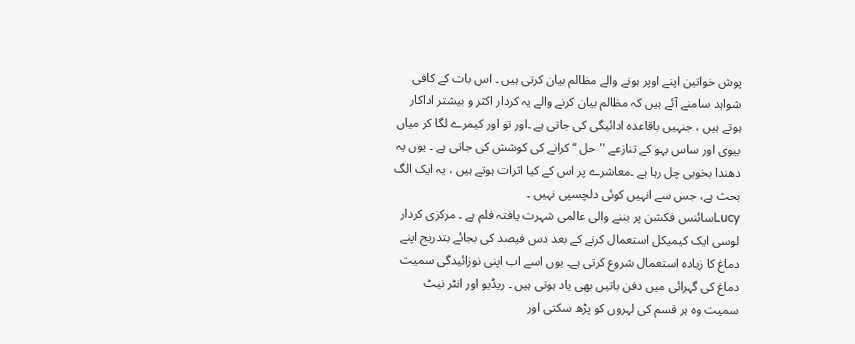پوش خواتین اپنے اوپر ہونے والے مظالم بیان کرتی ہیں ۔ اس بات کے کافی شواہد سامنے آئے ہیں کہ مظالم بیان کرنے والے یہ کردار اکثر و بیشتر اداکار ہوتے ہیں ، جنہیں باقاعدہ ادائیگی کی جاتی ہے ۔اور تو اور کیمرے لگا کر میاں بیوی اور ساس بہو کے تنازعے ''حل ‘‘ کرانے کی کوشش کی جاتی ہے ۔ یوں یہ دھندا بخوبی چل رہا ہے ۔معاشرے پر اس کے کیا اثرات ہوتے ہیں ، یہ ایک الگ بحث ہے، جس سے انہیں کوئی دلچسپی نہیں ۔
Lucyسائنس فکشن پر بننے والی عالمی شہرت یافتہ فلم ہے ۔ مرکزی کردار لوسی ایک کیمیکل استعمال کرنے کے بعد دس فیصد کی بجائے بتدریج اپنے دماغ کا زیادہ استعمال شروع کرتی ہے۔ یوں اسے اب اپنی نوزائیدگی سمیت دماغ کی گہرائی میں دفن باتیں بھی یاد ہوتی ہیں ۔ ریڈیو اور انٹر نیٹ سمیت وہ ہر قسم کی لہروں کو پڑھ سکتی اور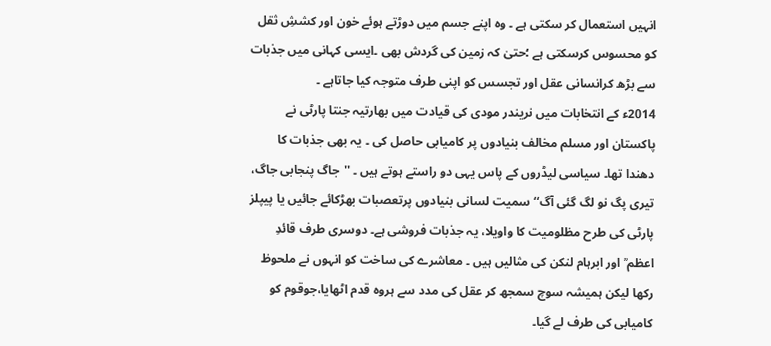انہیں استعمال کر سکتی ہے ۔ وہ اپنے جسم میں دوڑتے ہوئے خون اور کششِ ثقل کو محسوس کرسکتی ہے ؛حتیٰ کہ زمین کی گردش بھی ۔ایسی کہانی میں جذبات سے بڑھ کرانسانی عقل اور تجسس کو اپنی طرف متوجہ کیا جاتاہے ۔
2014ء کے انتخابات میں نریندر مودی کی قیادت میں بھارتیہ جنتا پارٹی نے پاکستان اور مسلم مخالف بنیادوں پر کامیابی حاصل کی ۔ یہ بھی جذبات کا دھندا تھا۔ سیاسی لیڈروں کے پاس یہی دو راستے ہوتے ہیں ۔ ''جاگ پنجابی جاگ، تیری پگ نو لگ گئی آگ‘‘ سمیت لسانی بنیادوں پرتعصبات بھڑکائے جائیں یا پیپلز پارٹی کی طرح مظلومیت کا واویلا، یہ جذبات فروشی ہے۔ دوسری طرف قائدِ اعظم ؒ اور ابرہام لنکن کی مثالیں ہیں ۔ معاشرے کی ساخت کو انہوں نے ملحوظ رکھا لیکن ہمیشہ سوچ سمجھ کر عقل کی مدد سے ہروہ قدم اٹھایا،جوقوم کو کامیابی کی طرف لے گیا۔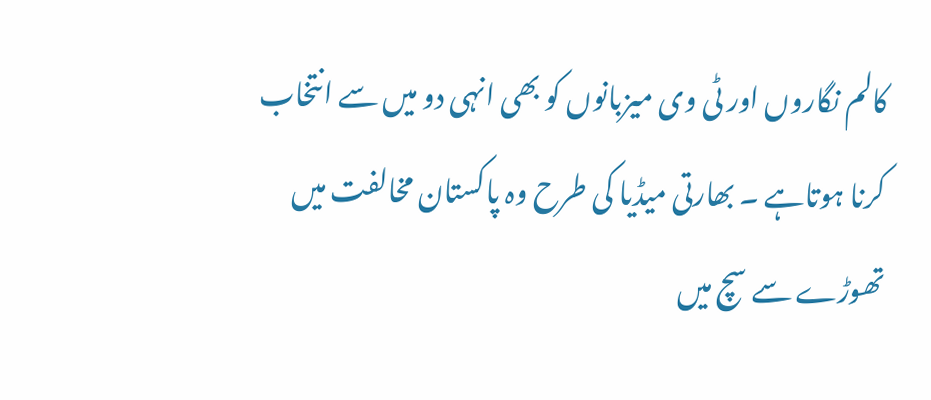کالم نگاروں اور ٹی وی میزبانوں کو بھی انہی دو میں سے انتخاب کرنا ہوتاہے ۔ بھارتی میڈیا کی طرح وہ پاکستان مخالفت میں تھوڑے سے سچ میں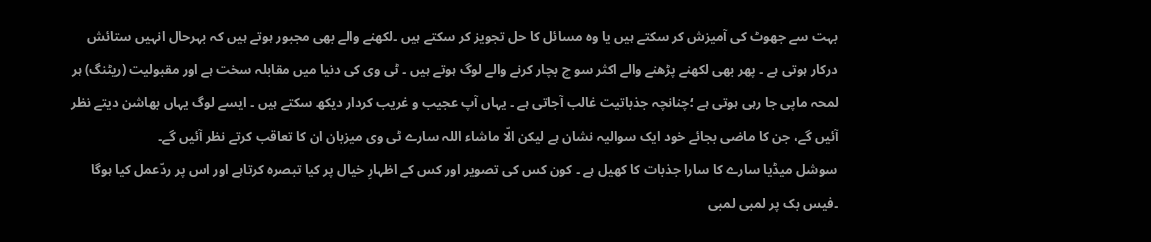بہت سے جھوٹ کی آمیزش کر سکتے ہیں یا وہ مسائل کا حل تجویز کر سکتے ہیں ۔لکھنے والے بھی مجبور ہوتے ہیں کہ بہرحال انہیں ستائش درکار ہوتی ہے ۔ پھر بھی لکھنے پڑھنے والے اکثر سو چ بچار کرنے والے لوگ ہوتے ہیں ۔ ٹی وی کی دنیا میں مقابلہ سخت ہے اور مقبولیت (ریٹنگ) ہر لمحہ ماپی جا رہی ہوتی ہے ؛چنانچہ جذباتیت غالب آجاتی ہے ۔ یہاں آپ عجیب و غریب کردار دیکھ سکتے ہیں ۔ ایسے لوگ یہاں بھاشن دیتے نظر آئیں گے، جن کا ماضی بجائے خود ایک سوالیہ نشان ہے لیکن الّا ماشاء اللہ سارے ٹی وی میزبان ان کا تعاقب کرتے نظر آئیں گے۔
سوشل میڈیا سارے کا سارا جذبات کا کھیل ہے ۔ کون کس کی تصویر اور کس کے اظہارِ خیال پر کیا تبصرہ کرتاہے اور اس پر ردّعمل کیا ہوگا ۔فیس بک پر لمبی لمبی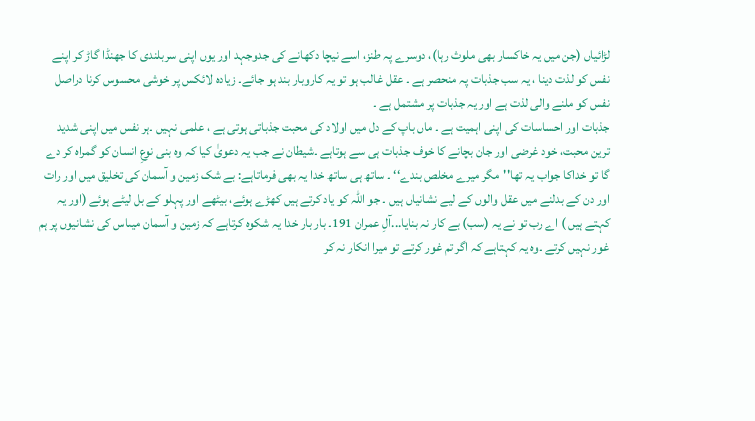لڑائیاں (جن میں یہ خاکسار بھی ملوث رہا)، دوسرے پہ طنز، اسے نیچا دکھانے کی جدوجہد اور یوں اپنی سربلندی کا جھنڈا گاڑ کر اپنے نفس کو لذت دینا ، یہ سب جذبات پہ منحصر ہے ۔ عقل غالب ہو تو یہ کاروبار بند ہو جائے۔ زیادہ لائکس پر خوشی محسوس کرنا دراصل نفس کو ملنے والی لذت ہے اور یہ جذبات پر مشتمل ہے ۔
جذبات اور احساسات کی اپنی اہمیت ہے ۔ ماں باپ کے دل میں اولاد کی محبت جذباتی ہوتی ہے ، علمی نہیں ۔ہر نفس میں اپنی شدید ترین محبت، خود غرضی اور جان بچانے کا خوف جذبات ہی سے ہوتاہے ۔شیطان نے جب یہ دعویٰ کیا کہ وہ بنی نوعِ انسان کو گمراہ کر دے گا تو خداکا جواب یہ تھا''مگر میرے مخلص بندے‘‘ ۔ ساتھ ہی ساتھ خدا یہ بھی فرماتاہے: بے شک زمین و آسمان کی تخلیق میں اور رات اور دن کے بدلنے میں عقل والوں کے لیے نشانیاں ہیں ۔ جو اللہ کو یاد کرتے ہیں کھڑے ہوئے، بیٹھے اور پہلو کے بل لیٹے ہوئے (اور یہ کہتے ہیں ) اے رب تو نے یہ (سب) بے کار نہ بنایا...آلِ عمران 191۔ بار بار خدا یہ شکوہ کرتاہے کہ زمین و آسمان میںاس کی نشانیوں پر ہم غور نہیں کرتے ۔وہ یہ کہتاہے کہ اگر تم غور کرتے تو میرا انکار نہ کر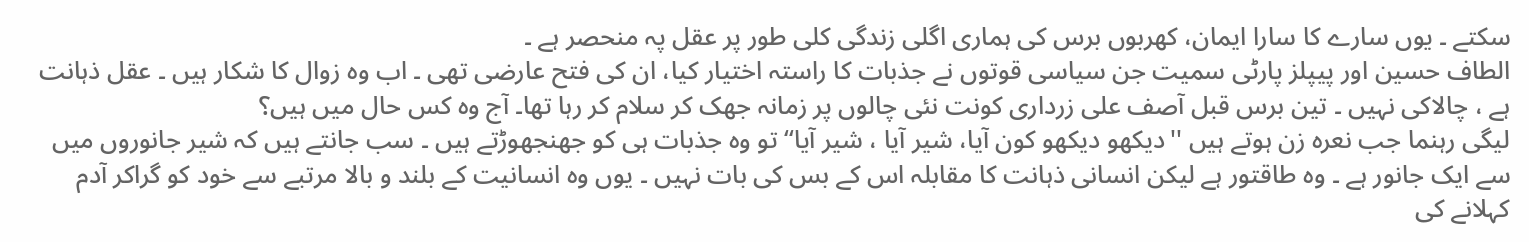سکتے ۔ یوں سارے کا سارا ایمان، کھربوں برس کی ہماری اگلی زندگی کلی طور پر عقل پہ منحصر ہے ۔
الطاف حسین اور پیپلز پارٹی سمیت جن سیاسی قوتوں نے جذبات کا راستہ اختیار کیا، ان کی فتح عارضی تھی ۔ اب وہ زوال کا شکار ہیں ۔ عقل ذہانت ہے ، چالاکی نہیں ۔ تین برس قبل آصف علی زرداری کونت نئی چالوں پر زمانہ جھک کر سلام کر رہا تھا۔ آج وہ کس حال میں ہیں؟
لیگی رہنما جب نعرہ زن ہوتے ہیں ''دیکھو دیکھو کون آیا، شیر آیا ، شیر آیا‘‘ تو وہ جذبات ہی کو جھنجھوڑتے ہیں ۔ سب جانتے ہیں کہ شیر جانوروں میں سے ایک جانور ہے ۔ وہ طاقتور ہے لیکن انسانی ذہانت کا مقابلہ اس کے بس کی بات نہیں ۔ یوں وہ انسانیت کے بلند و بالا مرتبے سے خود کو گراکر آدم کہلانے کی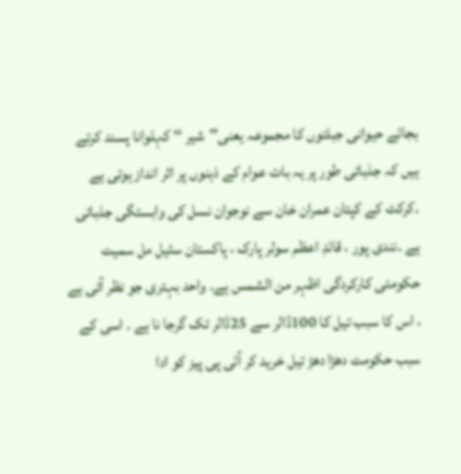بجائے حیوانی جبلتوں کا مجموعہ یعنی''شیر ‘‘ کہلوانا پسند کرتے ہیں کہ جذباتی طور پر یہ بات عوام کے ذہنوں پر اثر انداز ہوتی ہے ۔کرکٹ کے کپتان عمران خان سے نوجوان نسل کی وابستگی جذباتی ہے ۔نندی پور ، قائدِ اعظم سولر پارک ، پاکستان سٹیل مل سمیت حکومتی کارکردگی اظہر من الشمس ہے۔ واحد بہتری جو نظر آتی ہے ، اس کا سبب تیل کا 100ڈالر سے 25ڈالر تک گرجا نا ہے ۔ اسی کے سبب حکومت دھڑا دھڑ تیل خرید کر آئی پی پیز کو ادا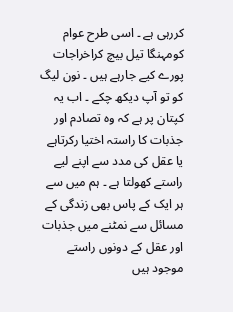کررہی ہے ۔ اسی طرح عوام کومہنگا تیل بیچ کراخراجات پورے کیے جارہے ہیں ۔ نون لیگ کو تو آپ دیکھ چکے ۔ اب یہ کپتان پر ہے کہ وہ تصادم اور جذبات کا راستہ اختیا رکرتاہے یا عقل کی مدد سے اپنے لیے راستے کھولتا ہے ۔ ہم میں سے ہر ایک کے پاس بھی زندگی کے مسائل سے نمٹنے میں جذبات اور عقل کے دونوں راستے موجود ہیں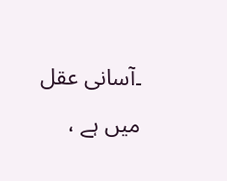۔آسانی عقل میں ہے ،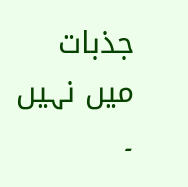جذبات میں نہیں ۔